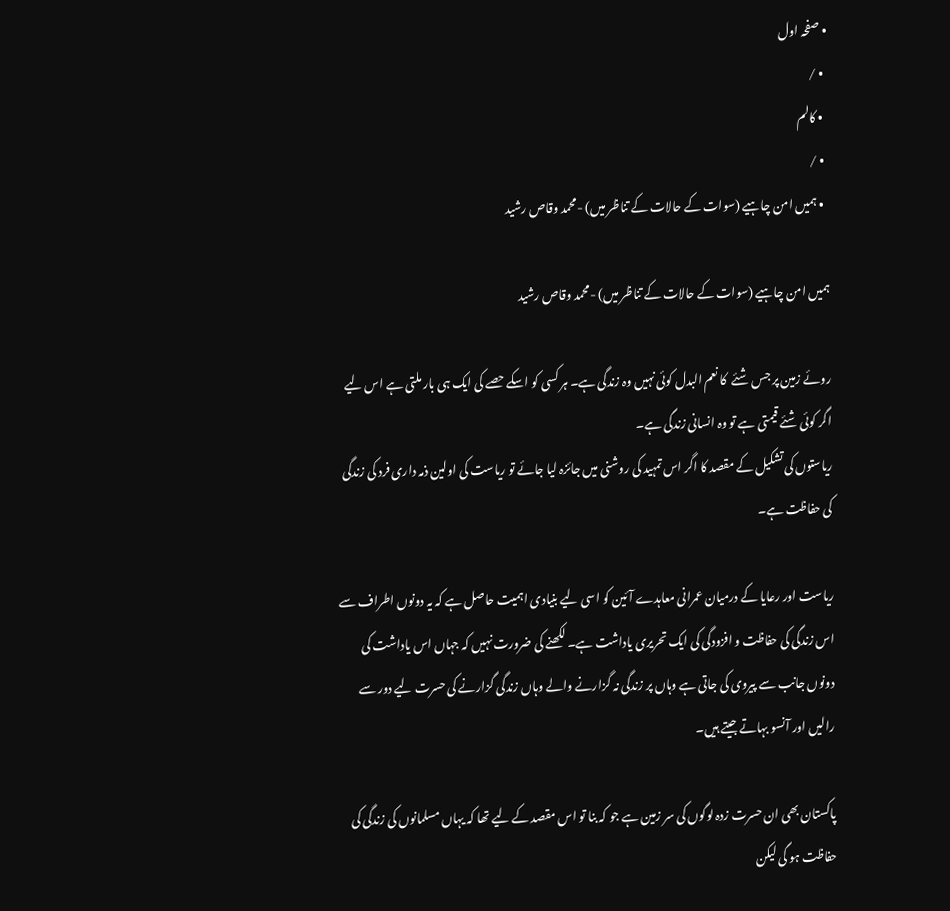• صفحہ اول
  • /
  • کالم
  • /
  • ہمیں امن چاہیے (سوات کے حالات کے تناظر میں) -محمد وقاص رشید

ہمیں امن چاہیے (سوات کے حالات کے تناظر میں) -محمد وقاص رشید

روئے زمین پر جس شئے  کا نعم البدل کوئی نہیں وہ زندگی ہے۔ ہر کسی کو اسکے حصے کی ایک ہی بار ملتی ہے اس لیے اگر کوئی شئے قیمتی ہے تو وہ انسانی زندگی ہے۔
ریاستوں کی تشکیل کے مقصد کا اگر اس تمہید کی روشنی میں جائزہ لیا جائے تو ریاست کی اولین ذمہ داری فرد کی زندگی کی حفاظت ہے۔

ریاست اور رعایا کے درمیان عمرانی معاہدے آئین کو اسی لیے بنیادی اہمیت حاصل ہے کہ یہ دونوں اطراف سے اس زندگی کی حفاظت و افزودگی کی ایک تحریری یاداشت ہے۔ لکھنے کی ضرورت نہیں کہ جہاں اس یاداشت کی دونوں جانب سے پیروی کی جاتی ہے وہاں پر زندگی نہ گزارنے والے وہاں زندگی گزارنے کی حسرت لیے دور سے رالیں اور آنسو بہاتے جیتے ہیں۔

پاکستان بھی ان حسرت زدہ لوگوں کی سر زمین ہے جو کہ بنا تو اس مقصد کے لیے تھا کہ یہاں مسلمانوں کی زندگی کی حفاظت ہو گی لیکن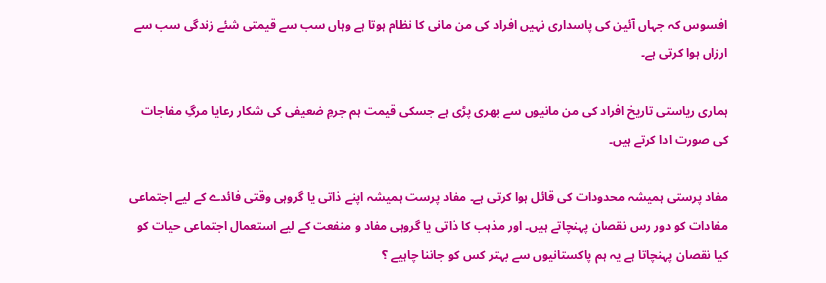افسوس کہ جہاں آئین کی پاسداری نہیں افراد کی من مانی کا نظام ہوتا ہے وہاں سب سے قیمتی شئے زندگی سب سے ارزاں ہوا کرتی ہے۔

ہماری ریاستی تاریخ افراد کی من مانیوں سے بھری پڑی ہے جسکی قیمت ہم جرمِ ضعیفی کی شکار رعایا مرگِ مفاجات کی صورت ادا کرتے ہیں۔

مفاد پرستی ہمیشہ محدودات کی قائل ہوا کرتی ہے۔ مفاد پرست ہمیشہ اپنے ذاتی یا گروہی وقتی فائدے کے لیے اجتماعی مفادات کو دور رس نقصان پہنچاتے ہیں۔ اور مذہب کا ذاتی یا گروہی مفاد و منفعت کے لیے استعمال اجتماعی حیات کو کیا نقصان پہنچاتا ہے یہ ہم پاکستانیوں سے بہتر کس کو جاننا چاہیے ؟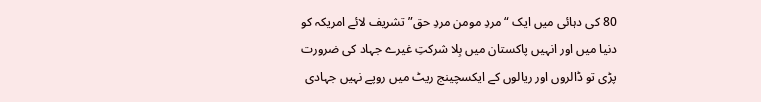80 کی دہائی میں ایک “مردِ مومن مردِ حق” تشریف لائے امریکہ کو دنیا میں اور انہیں پاکستان میں بِلا شرکتِ غیرے جہاد کی ضرورت پڑی تو ڈالروں اور ریالوں کے ایکسچینج ریٹ میں روپے نہیں جہادی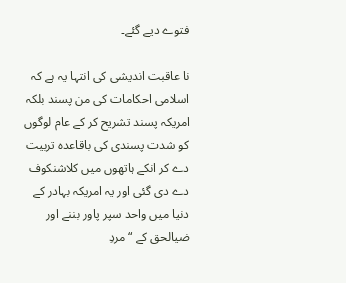فتوے دیے گئے۔

نا عاقبت اندیشی کی انتہا یہ ہے کہ اسلامی احکامات کی من پسند بلکہ امریکہ پسند تشریح کر کے عام لوگوں کو شدت پسندی کی باقاعدہ تربیت دے کر انکے ہاتھوں میں کلاشنکوف دے دی گئی اور یہ امریکہ بہادر کے دنیا میں واحد سپر پاور بننے اور ضیالحق کے “مردِ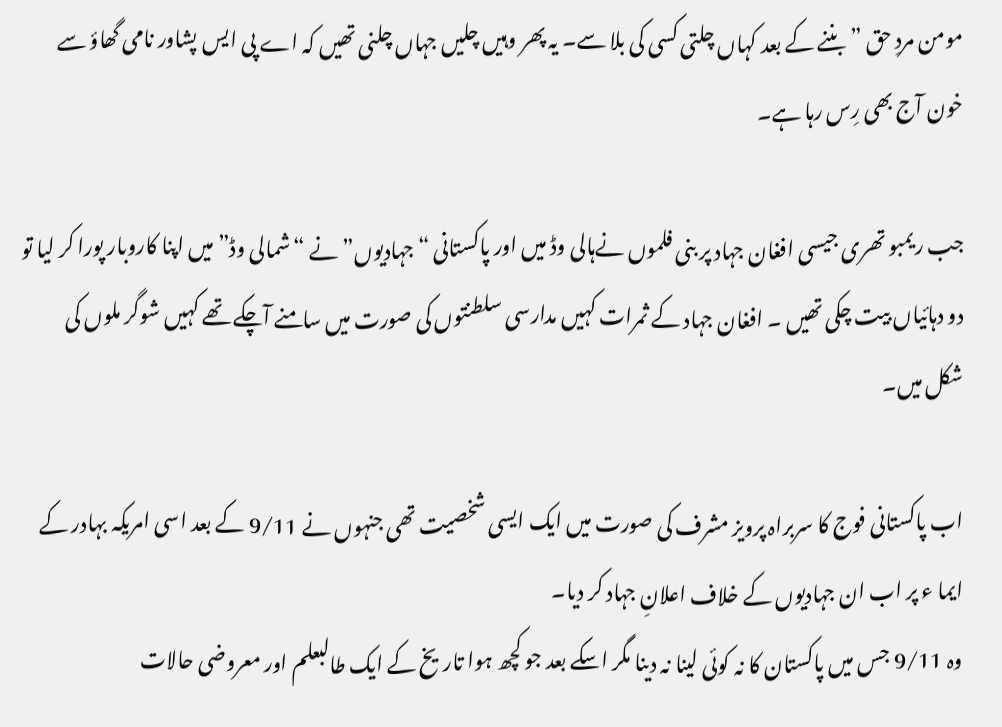مومن مردِ حق ” بننے کے بعد کہاں چلتی کسی کی بلا سے۔ یہ پھر وہیں چلیں جہاں چلنی تھیں کہ اے پی ایس پشاور نامی گھاؤ سے خون آج بھی رِس رہا ہے۔

جب ریمبو تھری جیسی افغان جہاد پر بنی فلموں نےہالی وڈ میں اور پاکستانی “جہادیوں” نے “شمالی وڈ” میں اپنا کاروبار پورا کر لیا تو دو دہائیاں بیت چکی تھیں ۔ افغان جہاد کے ثمرات کہیں مدارسی سلطنتوں کی صورت میں سامنے آچکے تھے کہیں شوگر ملوں کی شکل میں۔

اب پاکستانی فوج کا سربراہ پرویز مشرف کی صورت میں ایک ایسی شخصیت تھی جنہوں نے 9/11 کے بعد اسی امریکہ بہادر کے ایما ء پر اب ان جہادیوں کے خلاف اعلانِ جہاد کر دیا۔
وہ 9/11 جس میں پاکستان کا نہ کوئی لینا نہ دینا مگر اسکے بعد جو کچھ ہوا تاریخ کے ایک طالبعلم اور معروضی حالات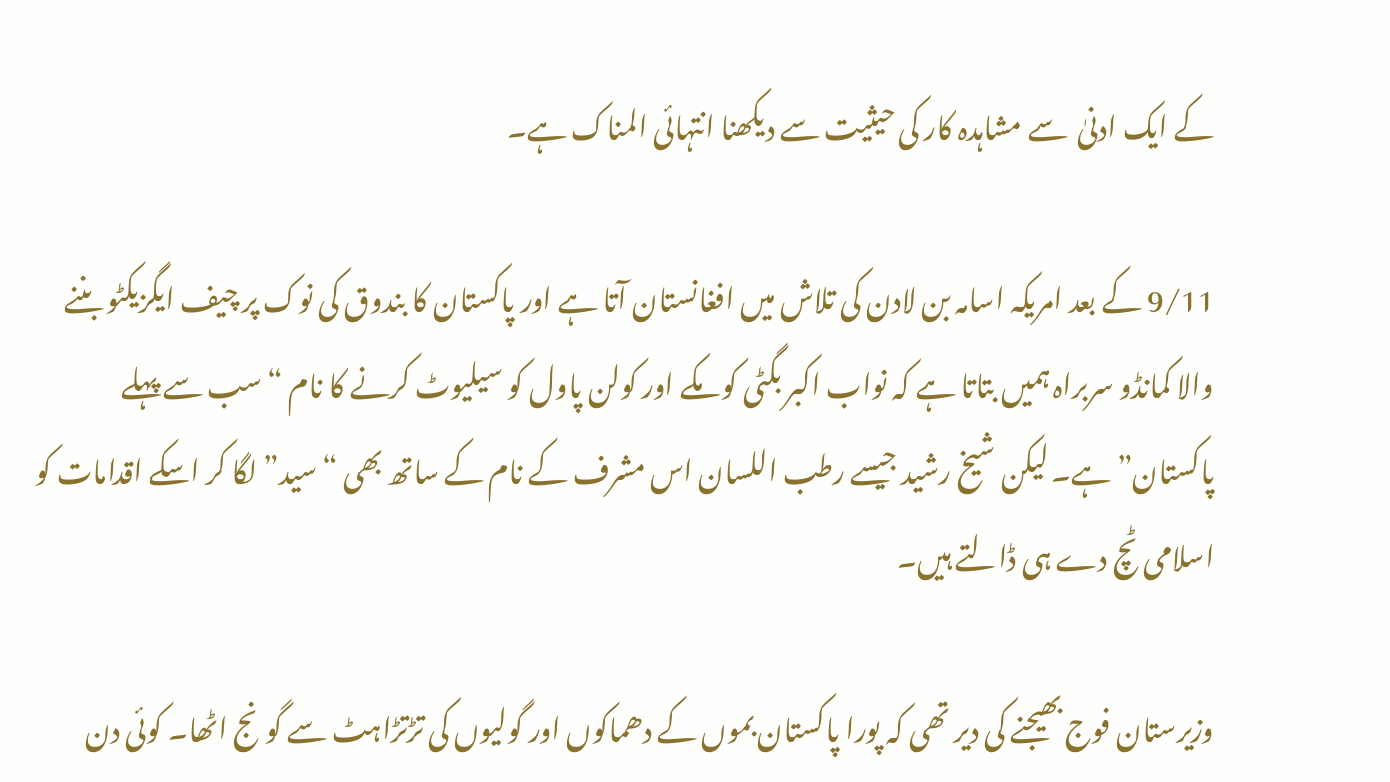کے ایک ادنیٰ  سے مشاہدہ کار کی حیثیت سے دیکھنا انتہائی المناک ہے۔

9/11 کے بعد امریکہ اسامہ بن لادن کی تلاش میں افغانستان آتا ہے اور پاکستان کا بندوق کی نوک پر چیف ایگزیکٹو بننے والا کمانڈو سربراہ ہمیں بتاتا ہے کہ نواب اکبر بگٹی کو مکے اور کولن پاول کو سیلیوٹ کرنے کا نام “سب سے پہلے پاکستان” ہے۔ لیکن شیخ رشید جیسے رطب اللسان اس مشرف کے نام کے ساتھ بھی “سید” لگا کر اسکے اقدامات کو اسلامی ٹچ دے ہی ڈالتے ہیں۔

وزیرستان فوج بھیجنے کی دیر تھی کہ پورا پاکستان بموں کے دھماکوں اور گولیوں کی تڑتڑاہٹ سے گونج اٹھا۔ کوئی دن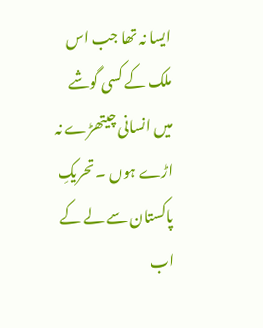ایسا نہ تھا جب اس ملک کے کسی گوشے میں انسانی چیتھڑے نہ اڑے ہوں ۔ تحریکِ پاکستان سے لے کے اب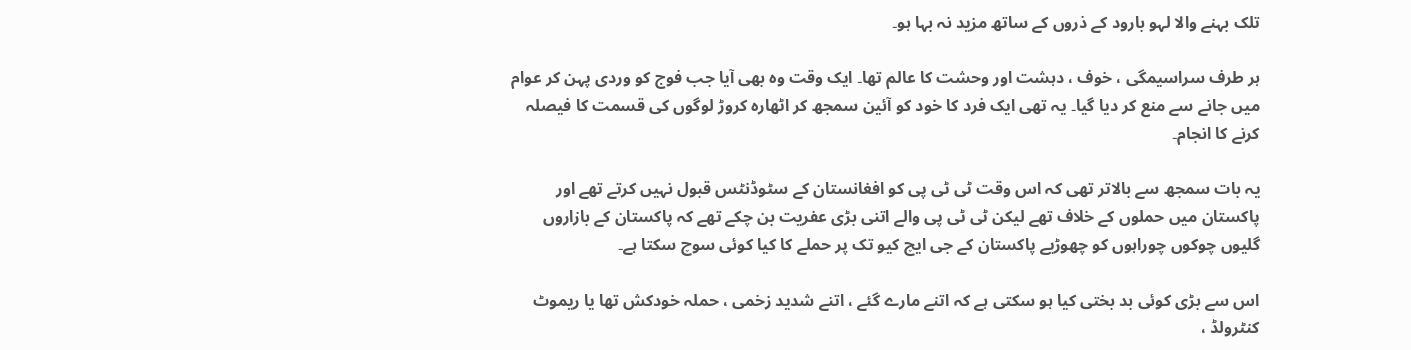تلک بہنے والا لہو بارود کے ذروں کے ساتھ مزید نہ بہا ہو۔

ہر طرف سراسیمگی ، خوف ، دہشت اور وحشت کا عالم تھا۔ ایک وقت وہ بھی آیا جب فوج کو وردی پہن کر عوام میں جانے سے منع کر دیا گیا۔ یہ تھی ایک فرد کا خود کو آئین سمجھ کر اٹھارہ کروڑ لوگوں کی قسمت کا فیصلہ کرنے کا انجام۔

یہ بات سمجھ سے بالاتر تھی کہ اس وقت ٹی ٹی پی کو افغانستان کے سٹوڈنٹس قبول نہیں کرتے تھے اور پاکستان میں حملوں کے خلاف تھے لیکن ٹی ٹی پی والے اتنی بڑی عفریت بن چکے تھے کہ پاکستان کے بازاروں گلیوں چوکوں چوراہوں کو چھوڑیے پاکستان کے جی ایچ کیو تک پر حملے کا کیا کوئی سوچ سکتا ہے۔

اس سے بڑی کوئی بد بختی کیا ہو سکتی ہے کہ اتنے مارے گئے ، اتنے شدید زخمی ، حملہ خودکش تھا یا ریموٹ کنٹرولڈ ،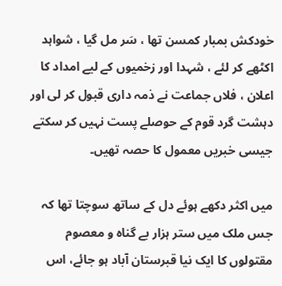خودکش بمبار کمسن تھا ، سَر مل گیا ، شواہد اکٹھے کر لئے ، شہدا اور زخمیوں کے لیے امداد کا اعلان ، فلاں جماعت نے ذمہ داری قبول کر لی اور دہشت گرد قوم کے حوصلے پست نہیں کر سکتے جیسی خبریں معمول کا حصہ تھیں۔

میں اکثر دکھے ہوئے دل کے ساتھ سوچتا تھا کہ جس ملک میں ستر ہزار بے گناہ و معصوم مقتولوں کا ایک نیا قبرستان آباد ہو جائے، اس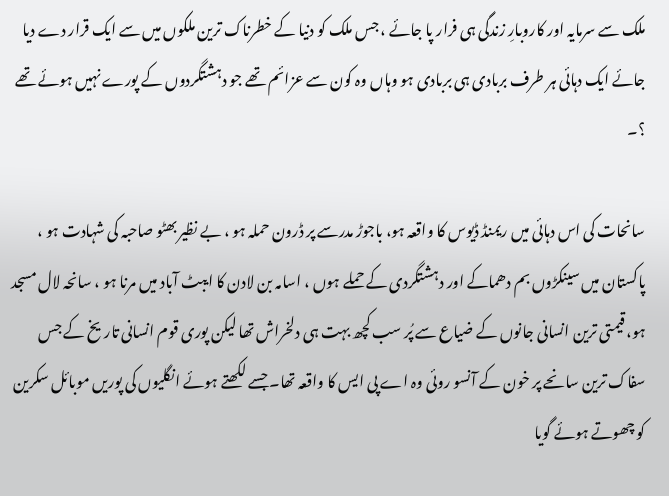ملک سے سرمایہ اور کاروبارِ زندگی ہی فرار پا جائے ، جس ملک کو دنیا کے خطرناک ترین ملکوں میں سے ایک قرار دے دیا جائے ایک دہائی ہر طرف بربادی ہی بربادی ہو وہاں وہ کون سے عزائم تھے جو دہشتگردوں کے پورے نہیں ہوئے تھے ؟۔

سانحات کی اس دہائی میں ریمنڈ ڈیوس کا واقعہ ہو، باجوڑ مدرسے پر ڈرون حملہ ہو ، بے نظیر بھٹو صاحبہ کی شہادت ہو ، پاکستان میں سینکڑوں بم دھماکے اور دہشتگردی کے حملے ہوں ، اسامہ بن لادن کا ایبٹ آباد میں مرنا ہو ، سانحہ لال مسجد ہو، قیمتی ترین انسانی جانوں کے ضیاع سے پُر سب کچھ بہت ہی دلخراش تھا لیکن پوری قوم انسانی تاریخ کے جس سفاک ترین سانحے پر خون کے آنسو روئی وہ اے پی ایس کا واقعہ تھا۔ جسے لکھتے ہوئے انگلیوں کی پوریں موبائل سکرین کو چھوتے ہوئے گویا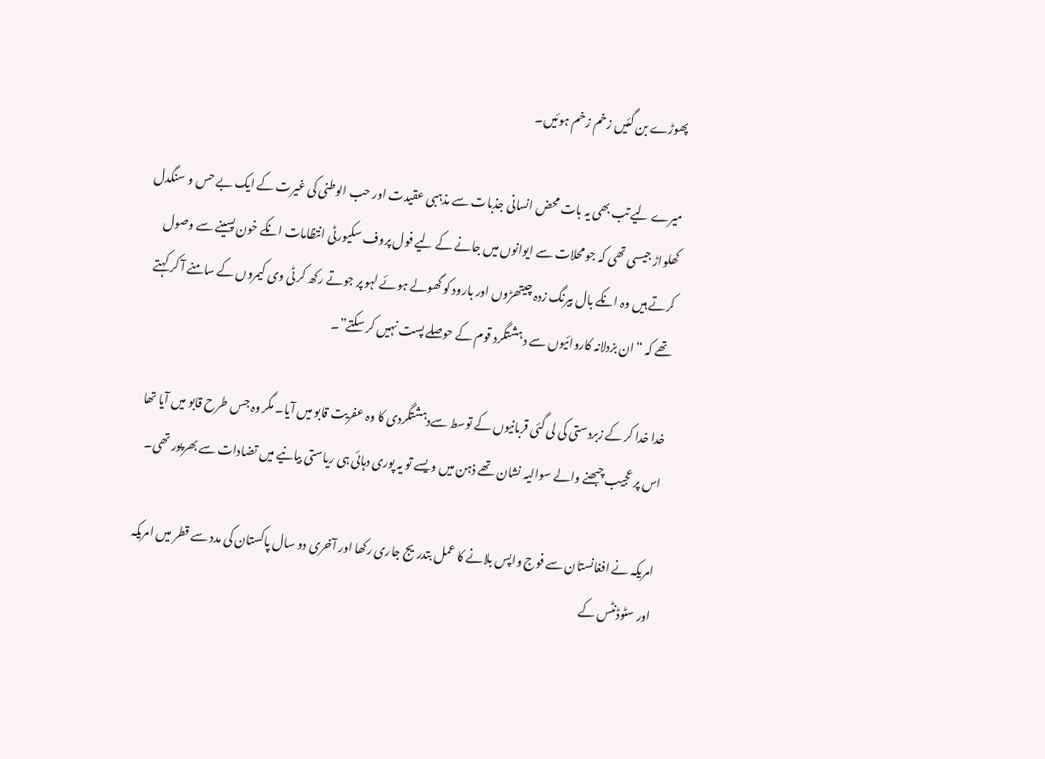پھوڑے بن گئیں زخم زخم ہوئیں۔

میرے لیے تب بھی یہ بات محض انسانی جذبات سے مذہبی عقیدت اور حب الوطنی کی غیرت کے ایک بے حس و سنگدل کھلواڑ جیسی تھی کہ جو محلات سے ایوانوں میں جانے کے لیے فول پروف سکیورٹی انتظامات انکے خون پسینے سے وصول کرتے ہیں وہ انکے بال بیرنگ زدہ چیتھڑوں اور بارود کو گھولے ہوئے لہو پر جوتے رکھ کر ٹی وی کیمروں کے سامنے آ کر کہتے تھے کہ “ان بزدلانہ کاروائیوں سے دہشتگرد قوم کے حوصلے پست نہیں کر سکتے”۔

خدا خدا کر کے زبردستی کی لی گئی قربانیوں کے توسط سےدہشتگردی کا وہ عفریت قابو میں آیا۔ مگر وہ جس طرح قابو میں آیا تھا اس پر عجیب چبھنے والے سوالیہ نشان تھے ذہن میں ویسے تو یہ پوری دہائی ہی ریاستی بیانیے میں تضادات سے بھرپور تھی۔

امریکہ نے افغانستان سے فوج واپس بلانے کا عمل بتدریج جاری رکھا اور آخری دو سال پاکستان کی مدد سے قطر میں امریکہ اور سٹوڈنٹس کے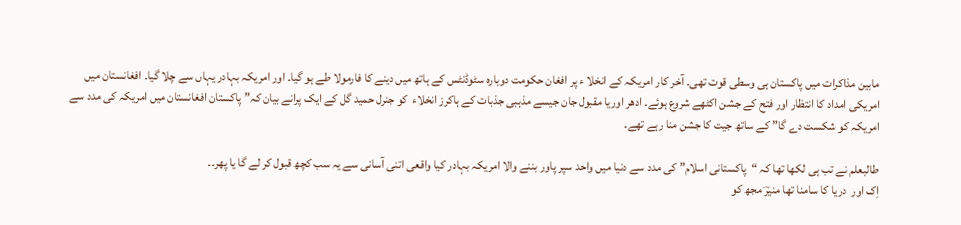مابین مذاکرات میں پاکستان ہی وسطی قوت تھی۔ آخر کار امریکہ کے انخلا ء پر افغان حکومت دوبارہ سٹوڈنٹس کے ہاتھ میں دینے کا فارمولا طے ہو گیا۔ اور امریکہ بہادر یہاں سے چلا گیا۔ افغانستان میں امریکی امداد کا انتظار اور فتح کے جشن اکٹھے شروع ہوئے۔ ادھر اوریا مقبول جان جیسے مذہبی جذبات کے ہاکرز انخلاء  کو جنرل حمید گل کے ایک پرانے بیان کہ”پاکستان افغانستان میں امریکہ کی مدد سے امریکہ کو شکست دے گا” کے ساتھ جیت کا جشن منا رہے تھے۔

طالبعلم نے تب ہی لکھا تھا کہ “پاکستانی اسلام” کی مدد سے دنیا میں واحد سپر پاور بننے والا امریکہ بہادر کیا واقعی اتنی آسانی سے یہ سب کچھ قبول کر لے گا یا پھر۔۔
اِک اور  دریا کا سامنا تھا منیرؔ مجھ کو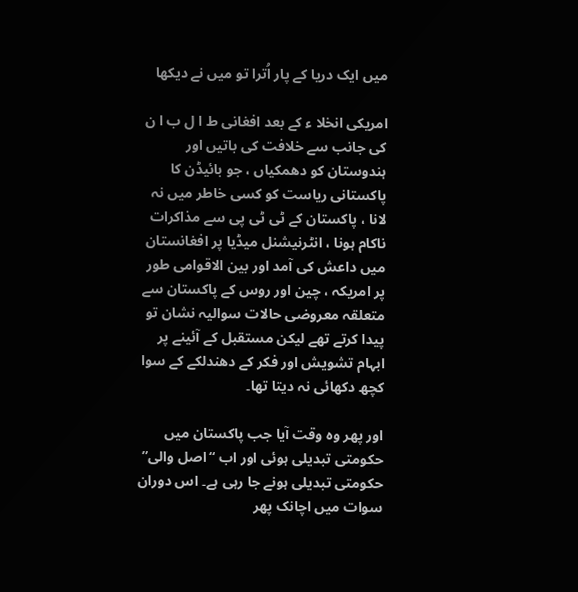میں ایک دریا کے پار اُترا تو میں نے دیکھا

امریکی انخلا ء کے بعد افغانی ط ا ل ب ا ن کی جانب سے خلافت کی باتیں اور ہندوستان کو دھمکیاں ، جو بائیڈن کا پاکستانی ریاست کو کسی خاطر میں نہ لانا ، پاکستان کے ٹی ٹی پی سے مذاکرات ناکام ہونا ، انٹرنیشنل میڈیا پر افغانستان میں داعش کی آمد اور بین الاقوامی طور پر امریکہ ، چین اور روس کے پاکستان سے متعلقہ معروضی حالات سوالیہ نشان تو پیدا کرتے تھے لیکن مستقبل کے آئینے پر ابہام تشویش اور فکر کے دھندلکے کے سوا کچھ دکھائی نہ دیتا تھا۔

اور پھر وہ وقت آیا جب پاکستان میں حکومتی تبدیلی ہوئی اور اب “اصل والی” حکومتی تبدیلی ہونے جا رہی ہے۔ اس دوران سوات میں اچانک پھر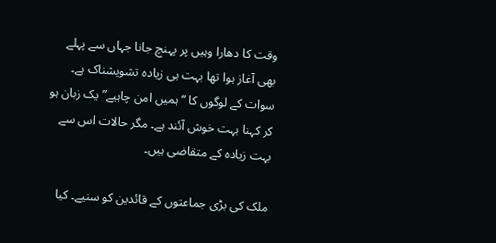وقت کا دھارا وہیں پر پہنچ جانا جہاں سے پہلے بھی آغاز ہوا تھا بہت ہی زیادہ تشویشناک ہے۔ سوات کے لوگوں کا “ہمیں امن چاہیے” یک زبان ہو کر کہنا بہت خوش آئند ہے۔ مگر حالات اس سے بہت زیادہ کے متقاضی ہیں۔

ملک کی بڑی جماعتوں کے قائدین کو سنیے۔ کیا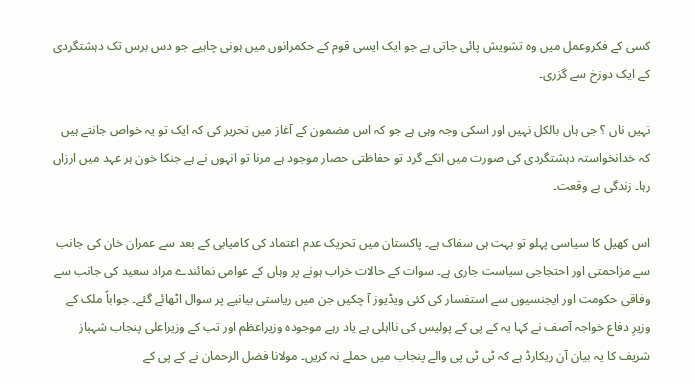کسی کے فکروعمل میں وہ تشویش پائی جاتی ہے جو ایک ایسی قوم کے حکمرانوں میں ہونی چاہیے جو دس برس تک دہشتگردی کے ایک دوزخ سے گزری۔

نہیں ناں ؟ جی ہاں بالکل نہیں اور اسکی وجہ وہی ہے جو کہ اس مضمون کے آغاز میں تحریر کی کہ ایک تو یہ خواص جانتے ہیں کہ خدانخواستہ دہشتگردی کی صورت میں انکے گرد تو حفاظتی حصار موجود ہے مرنا تو انہوں نے ہے جنکا خون ہر عہد میں ارزاں رہا۔ زندگی بے وقعت۔

اس کھیل کا سیاسی پہلو تو بہت ہی سفاک ہے۔ پاکستان میں تحریک عدم اعتماد کی کامیابی کے بعد سے عمران خان کی جانب سے مزاحمتی اور احتجاجی سیاست جاری ہے۔ سوات کے حالات خراب ہونے پر وہاں کے عوامی نمائندے مراد سعید کی جانب سے وفاقی حکومت اور ایجنسیوں سے استفسار کی کئی ویڈیوز آ چکیں جن میں ریاستی بیانیے پر سوال اٹھائے گئے۔ جواباً ملک کے وزیرِ دفاع خواجہ آصف نے کہا یہ کے پی کے پولیس کی نااہلی ہے یاد رہے موجودہ وزیراعظم اور تب کے وزیراعلی پنجاب شہباز شریف کا یہ بیان آن ریکارڈ ہے کہ ٹی ٹی پی والے پنجاب میں حملے نہ کریں۔ مولانا فضل الرحمان نے کے پی کے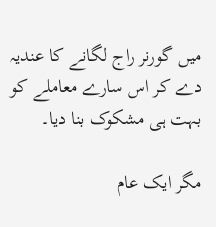میں گورنر راج لگانے کا عندیہ دے کر اس سارے معاملے کو بہت ہی مشکوک بنا دیا۔

مگر ایک عام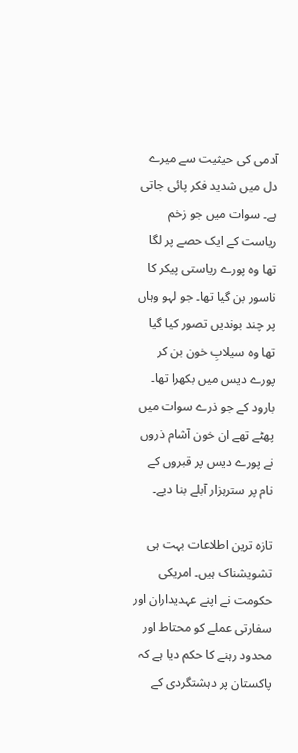آدمی کی حیثیت سے میرے دل میں شدید فکر پائی جاتی ہے۔ سوات میں جو زخم ریاست کے ایک حصے پر لگا تھا وہ پورے ریاستی پیکر کا ناسور بن گیا تھا۔ جو لہو وہاں پر چند بوندیں تصور کیا گیا تھا وہ سیلابِ خون بن کر پورے دیس میں بکھرا تھا۔ بارود کے جو ذرے سوات میں پھٹے تھے ان خون آشام ذروں نے پورے دیس پر قبروں کے نام پر سترہزار آبلے بنا دیے۔

تازہ ترین اطلاعات بہت ہی تشویشناک ہیں۔ امریکی حکومت نے اپنے عہدیداران اور سفارتی عملے کو محتاط اور محدود رہنے کا حکم دیا ہے کہ پاکستان پر دہشتگردی کے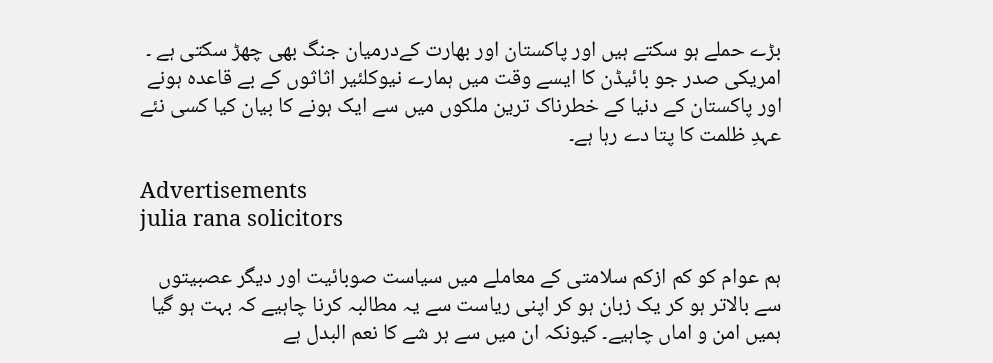بڑے حملے ہو سکتے ہیں اور پاکستان اور بھارت کےدرمیان جنگ بھی چھڑ سکتی ہے ۔ امریکی صدر جو بائیڈن کا ایسے وقت میں ہمارے نیوکلئیر اثاثوں کے بے قاعدہ ہونے اور پاکستان کے دنیا کے خطرناک ترین ملکوں میں سے ایک ہونے کا بیان کیا کسی نئے عہدِ ظلمت کا پتا دے رہا ہے۔

Advertisements
julia rana solicitors

ہم عوام کو کم ازکم سلامتی کے معاملے میں سیاست صوبائیت اور دیگر عصبیتوں سے بالاتر ہو کر یک زبان ہو کر اپنی ریاست سے یہ مطالبہ کرنا چاہیے کہ بہت ہو گیا ہمیں امن و اماں چاہیے۔ کیونکہ ان میں سے ہر شے کا نعم البدل ہے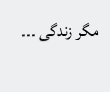مگر زندگی ۔۔۔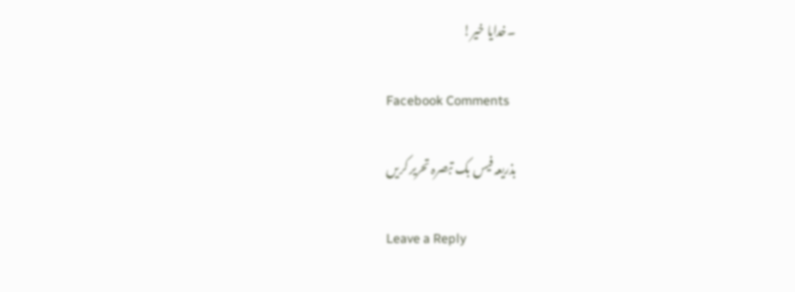۔خدایا خیر!

Facebook Comments

بذریعہ فیس بک تبصرہ تحریر کریں

Leave a Reply